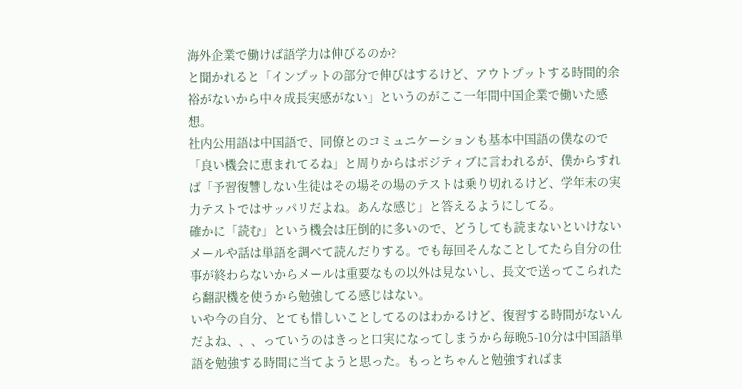海外企業で働けば語学力は伸びるのか?
と聞かれると「インプットの部分で伸びはするけど、アウトプットする時間的余裕がないから中々成長実感がない」というのがここ一年間中国企業で働いた感想。
社内公用語は中国語で、同僚とのコミュニケーションも基本中国語の僕なので「良い機会に恵まれてるね」と周りからはポジティブに言われるが、僕からすれば「予習復讐しない生徒はその場その場のテストは乗り切れるけど、学年末の実力テストではサッパリだよね。あんな感じ」と答えるようにしてる。
確かに「読む」という機会は圧倒的に多いので、どうしても読まないといけないメールや話は単語を調べて読んだりする。でも毎回そんなことしてたら自分の仕事が終わらないからメールは重要なもの以外は見ないし、長文で送ってこられたら翻訳機を使うから勉強してる感じはない。
いや今の自分、とても惜しいことしてるのはわかるけど、復習する時間がないんだよね、、、っていうのはきっと口実になってしまうから毎晩5-10分は中国語単語を勉強する時間に当てようと思った。もっとちゃんと勉強すればま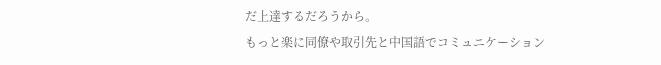だ上達するだろうから。
もっと楽に同僚や取引先と中国語でコミュニケーション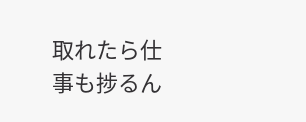取れたら仕事も捗るん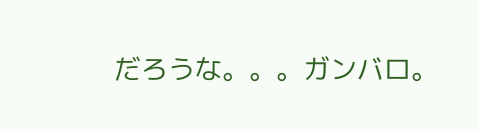だろうな。。。ガンバロ。